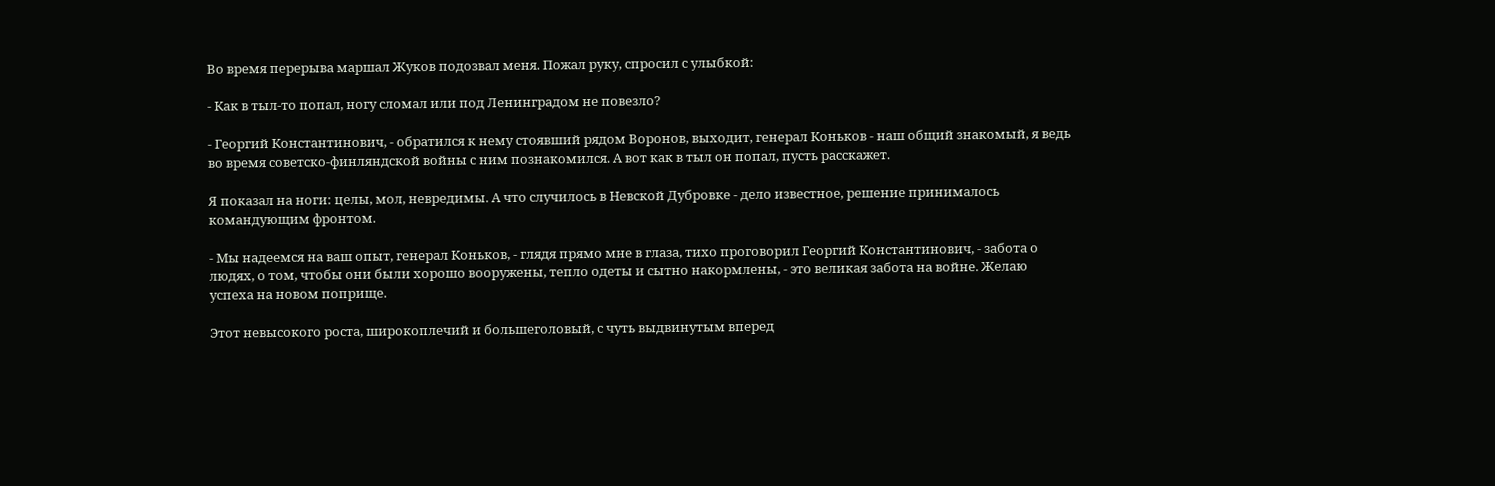Во время перерыва маршал Жуков подозвал меня. Пожал руку, спросил с улыбкой:

- Как в тыл-то попал, ногу сломал или под Ленинградом не повезло?

- Георгий Константинович, - обратился к нему стоявший рядом Воронов, выходит, генерал Коньков - наш общий знакомый, я ведь во время советско-финляндской войны с ним познакомился. А вот как в тыл он попал, пусть расскажет.

Я показал на ноги: целы, мол, невредимы. А что случилось в Невской Дубровке - дело известное, решение принималось командующим фронтом.

- Мы надеемся на ваш опыт, генерал Коньков, - глядя прямо мне в глаза, тихо проговорил Георгий Константинович, - забота о людях, о том, чтобы они были хорошо вооружены, тепло одеты и сытно накормлены, - это великая забота на войне. Желаю успеха на новом поприще.

Этот невысокого роста, широкоплечий и большеголовый, с чуть выдвинутым вперед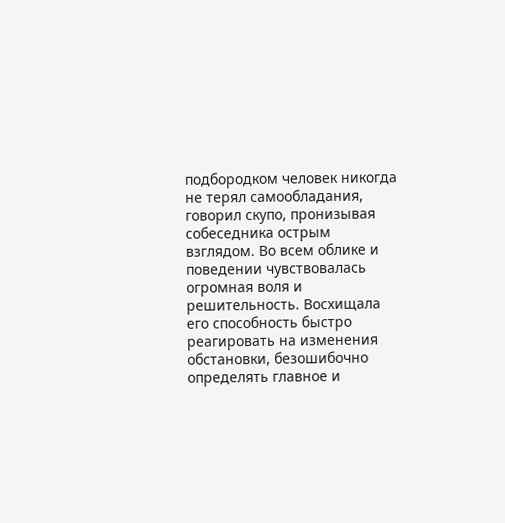подбородком человек никогда не терял самообладания, говорил скупо, пронизывая собеседника острым взглядом. Во всем облике и поведении чувствовалась огромная воля и решительность. Восхищала его способность быстро реагировать на изменения обстановки, безошибочно определять главное и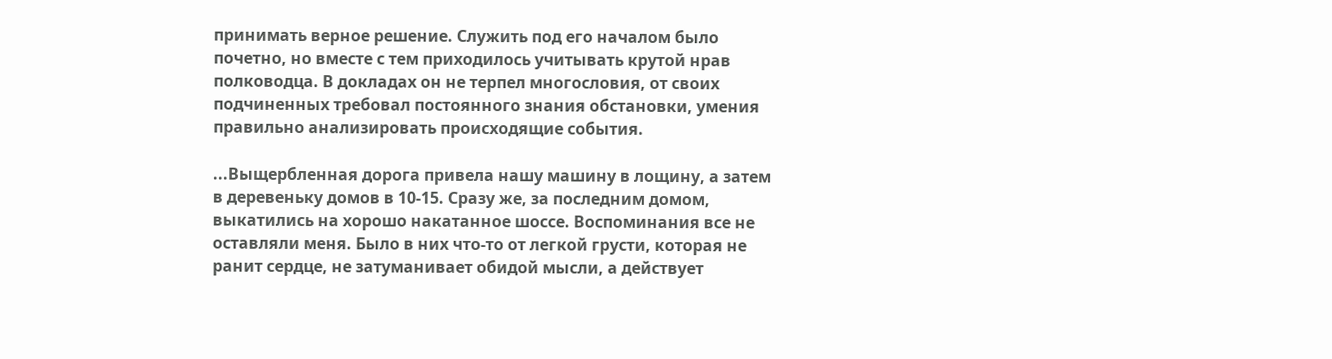принимать верное решение. Служить под его началом было почетно, но вместе с тем приходилось учитывать крутой нрав полководца. В докладах он не терпел многословия, от своих подчиненных требовал постоянного знания обстановки, умения правильно анализировать происходящие события.

...Выщербленная дорога привела нашу машину в лощину, а затем в деревеньку домов в 10-15. Сразу же, за последним домом, выкатились на хорошо накатанное шоссе. Воспоминания все не оставляли меня. Было в них что-то от легкой грусти, которая не ранит сердце, не затуманивает обидой мысли, а действует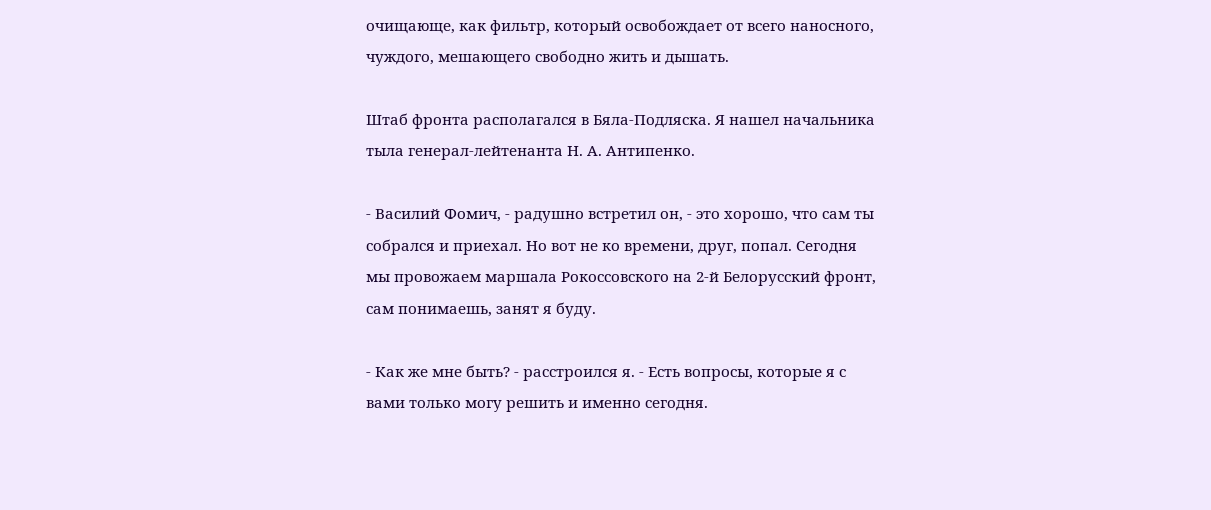очищающе, как фильтр, который освобождает от всего наносного, чуждого, мешающего свободно жить и дышать.

Штаб фронта располагался в Бяла-Подляска. Я нашел начальника тыла генерал-лейтенанта Н. А. Антипенко.

- Василий Фомич, - радушно встретил он, - это хорошо, что сам ты собрался и приехал. Но вот не ко времени, друг, попал. Сегодня мы провожаем маршала Рокоссовского на 2-й Белорусский фронт, сам понимаешь, занят я буду.

- Как же мне быть? - расстроился я. - Есть вопросы, которые я с вами только могу решить и именно сегодня.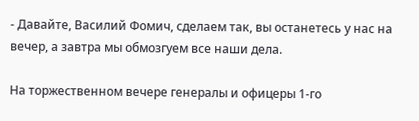- Давайте, Василий Фомич, сделаем так, вы останетесь у нас на вечер, а завтра мы обмозгуем все наши дела.

На торжественном вечере генералы и офицеры 1-го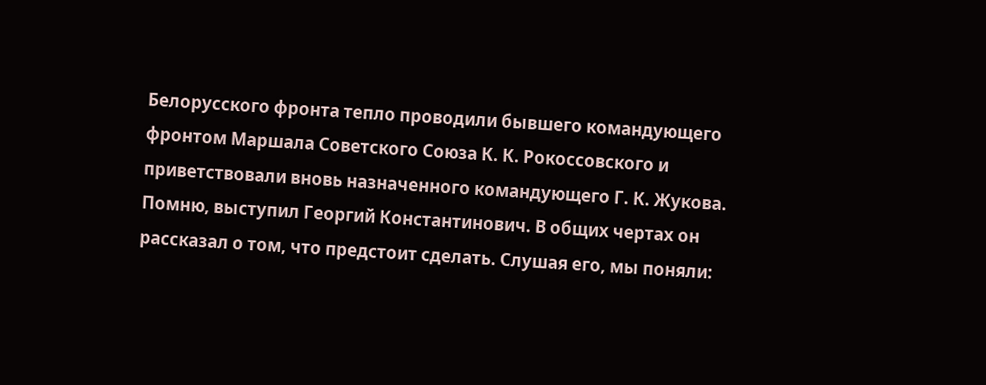Белорусского фронта тепло проводили бывшего командующего фронтом Маршала Советского Союза К. К. Рокоссовского и приветствовали вновь назначенного командующего Г. К. Жукова. Помню, выступил Георгий Константинович. В общих чертах он рассказал о том, что предстоит сделать. Слушая его, мы поняли: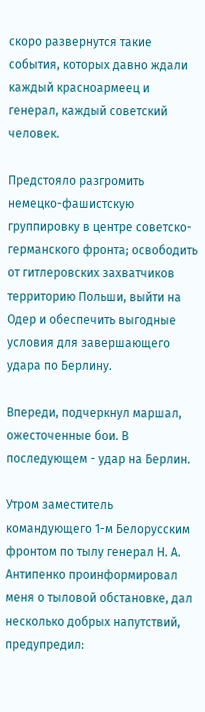скоро развернутся такие события, которых давно ждали каждый красноармеец и генерал, каждый советский человек.

Предстояло разгромить немецко-фашистскую группировку в центре советско-германского фронта; освободить от гитлеровских захватчиков территорию Польши, выйти на Одер и обеспечить выгодные условия для завершающего удара по Берлину.

Впереди, подчеркнул маршал, ожесточенные бои. В последующем - удар на Берлин.

Утром заместитель командующего 1-м Белорусским фронтом по тылу генерал Н. А. Антипенко проинформировал меня о тыловой обстановке, дал несколько добрых напутствий, предупредил: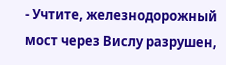- Учтите, железнодорожный мост через Вислу разрушен,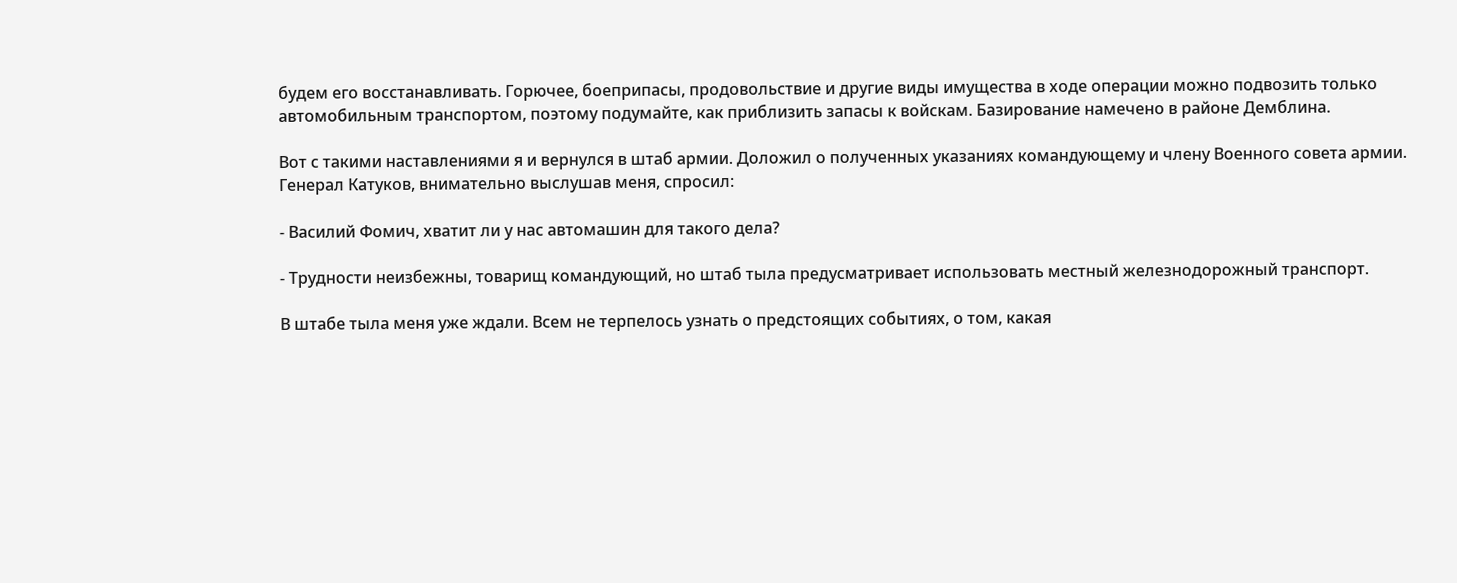будем его восстанавливать. Горючее, боеприпасы, продовольствие и другие виды имущества в ходе операции можно подвозить только автомобильным транспортом, поэтому подумайте, как приблизить запасы к войскам. Базирование намечено в районе Демблина.

Вот с такими наставлениями я и вернулся в штаб армии. Доложил о полученных указаниях командующему и члену Военного совета армии. Генерал Катуков, внимательно выслушав меня, спросил:

- Василий Фомич, хватит ли у нас автомашин для такого дела?

- Трудности неизбежны, товарищ командующий, но штаб тыла предусматривает использовать местный железнодорожный транспорт.

В штабе тыла меня уже ждали. Всем не терпелось узнать о предстоящих событиях, о том, какая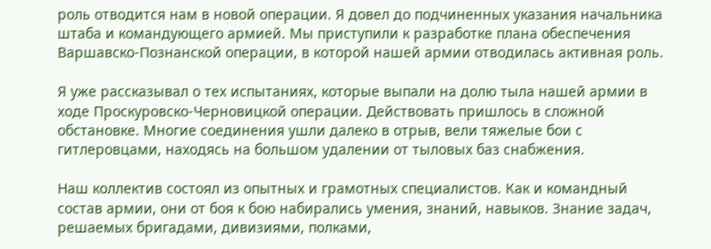роль отводится нам в новой операции. Я довел до подчиненных указания начальника штаба и командующего армией. Мы приступили к разработке плана обеспечения Варшавско-Познанской операции, в которой нашей армии отводилась активная роль.

Я уже рассказывал о тех испытаниях, которые выпали на долю тыла нашей армии в ходе Проскуровско-Черновицкой операции. Действовать пришлось в сложной обстановке. Многие соединения ушли далеко в отрыв, вели тяжелые бои с гитлеровцами, находясь на большом удалении от тыловых баз снабжения.

Наш коллектив состоял из опытных и грамотных специалистов. Как и командный состав армии, они от боя к бою набирались умения, знаний, навыков. Знание задач, решаемых бригадами, дивизиями, полками,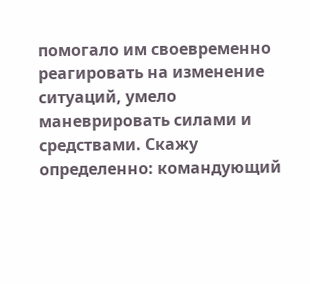помогало им своевременно реагировать на изменение ситуаций, умело маневрировать силами и средствами. Скажу определенно: командующий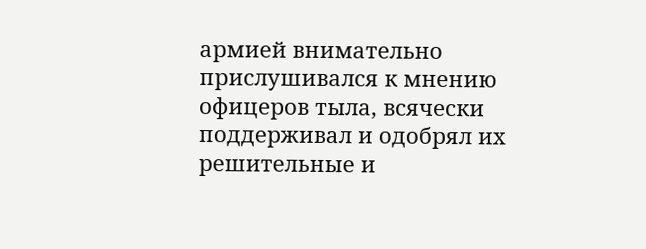армией внимательно прислушивался к мнению офицеров тыла, всячески поддерживал и одобрял их решительные и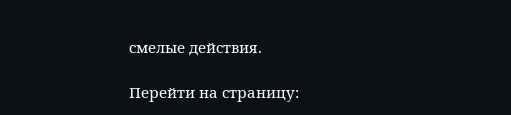смелые действия.

Перейти на страницу: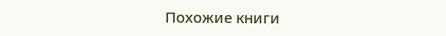Похожие книги